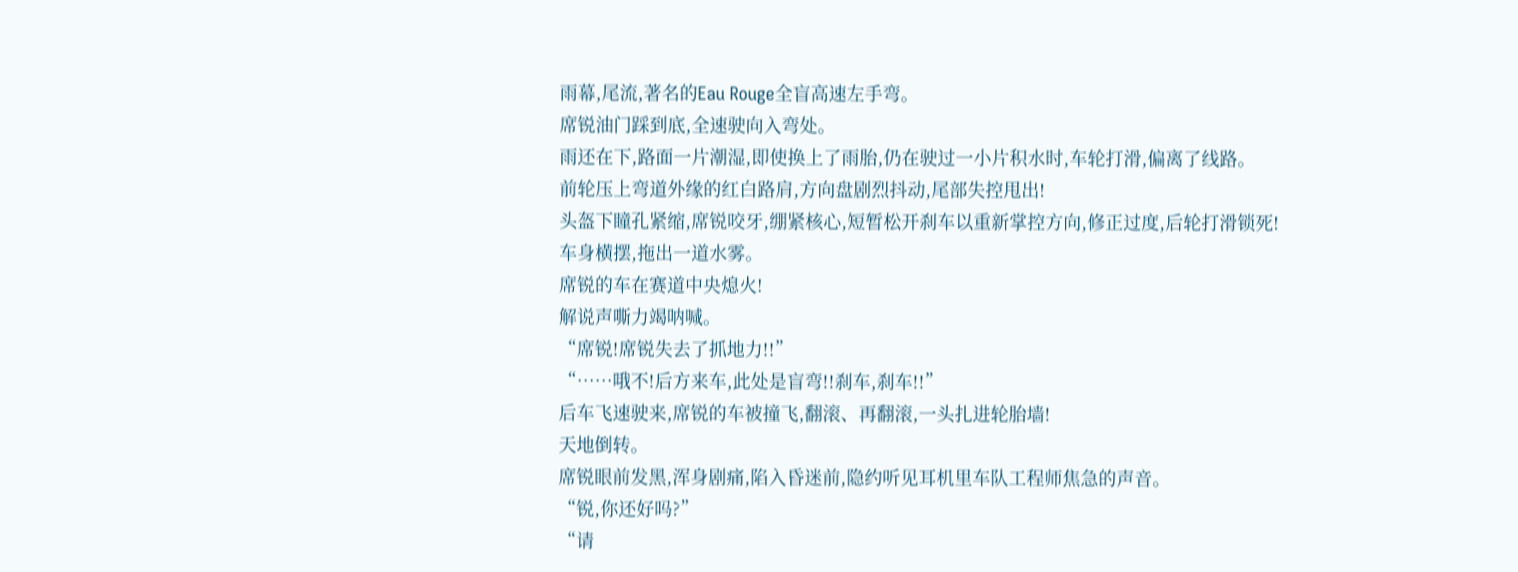雨幕,尾流,著名的Eau Rouge全盲高速左手弯。
席锐油门踩到底,全速驶向入弯处。
雨还在下,路面一片潮湿,即使换上了雨胎,仍在驶过一小片积水时,车轮打滑,偏离了线路。
前轮压上弯道外缘的红白路肩,方向盘剧烈抖动,尾部失控甩出!
头盔下瞳孔紧缩,席锐咬牙,绷紧核心,短暂松开刹车以重新掌控方向,修正过度,后轮打滑锁死!
车身横摆,拖出一道水雾。
席锐的车在赛道中央熄火!
解说声嘶力竭呐喊。
“席锐!席锐失去了抓地力!!”
“……哦不!后方来车,此处是盲弯!!刹车,刹车!!”
后车飞速驶来,席锐的车被撞飞,翻滚、再翻滚,一头扎进轮胎墙!
天地倒转。
席锐眼前发黑,浑身剧痛,陷入昏迷前,隐约听见耳机里车队工程师焦急的声音。
“锐,你还好吗?”
“请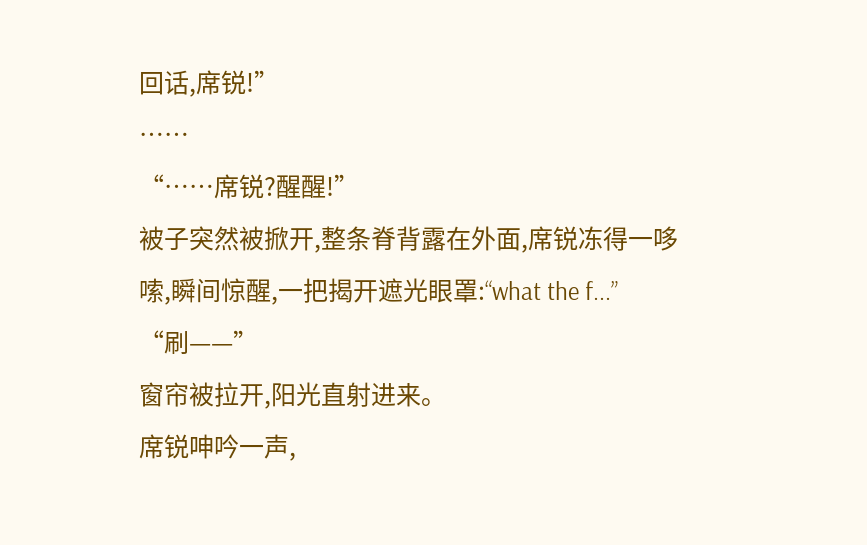回话,席锐!”
……
“……席锐?醒醒!”
被子突然被掀开,整条脊背露在外面,席锐冻得一哆嗦,瞬间惊醒,一把揭开遮光眼罩:“what the f...”
“刷——”
窗帘被拉开,阳光直射进来。
席锐呻吟一声,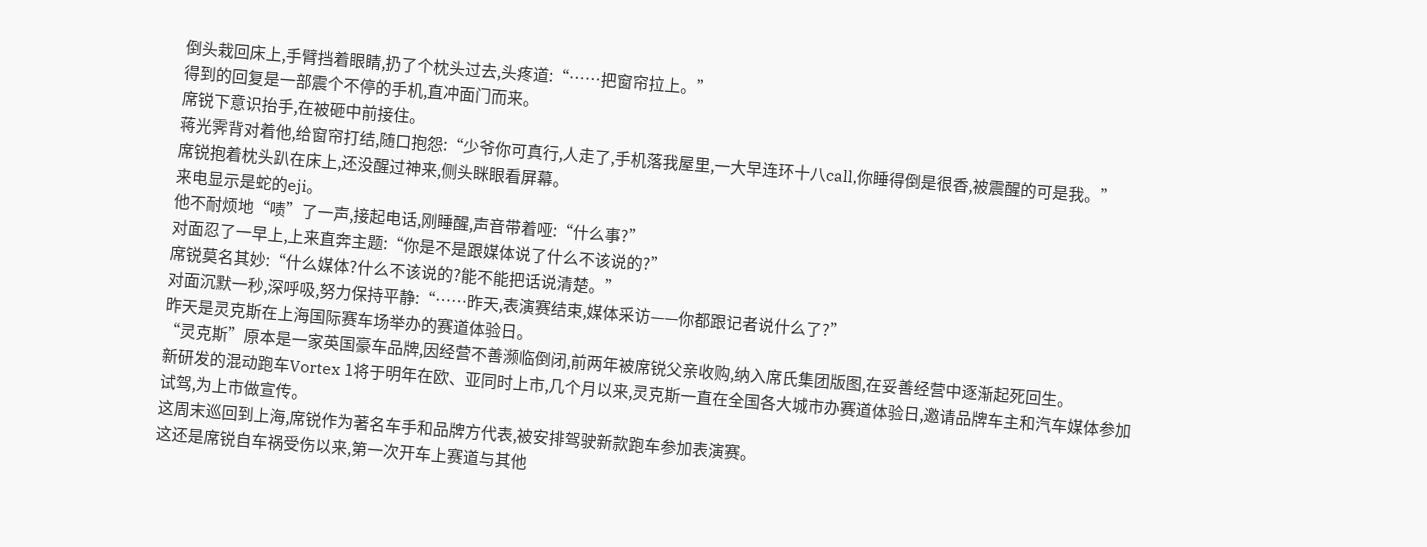倒头栽回床上,手臂挡着眼睛,扔了个枕头过去,头疼道:“……把窗帘拉上。”
得到的回复是一部震个不停的手机,直冲面门而来。
席锐下意识抬手,在被砸中前接住。
蒋光霁背对着他,给窗帘打结,随口抱怨:“少爷你可真行,人走了,手机落我屋里,一大早连环十八call,你睡得倒是很香,被震醒的可是我。”
席锐抱着枕头趴在床上,还没醒过神来,侧头眯眼看屏幕。
来电显示是蛇的eji。
他不耐烦地“啧”了一声,接起电话,刚睡醒,声音带着哑:“什么事?”
对面忍了一早上,上来直奔主题:“你是不是跟媒体说了什么不该说的?”
席锐莫名其妙:“什么媒体?什么不该说的?能不能把话说清楚。”
对面沉默一秒,深呼吸,努力保持平静:“……昨天,表演赛结束,媒体采访——你都跟记者说什么了?”
昨天是灵克斯在上海国际赛车场举办的赛道体验日。
“灵克斯”原本是一家英国豪车品牌,因经营不善濒临倒闭,前两年被席锐父亲收购,纳入席氏集团版图,在妥善经营中逐渐起死回生。
新研发的混动跑车Vortex 1将于明年在欧、亚同时上市,几个月以来,灵克斯一直在全国各大城市办赛道体验日,邀请品牌车主和汽车媒体参加试驾,为上市做宣传。
这周末巡回到上海,席锐作为著名车手和品牌方代表,被安排驾驶新款跑车参加表演赛。
这还是席锐自车祸受伤以来,第一次开车上赛道与其他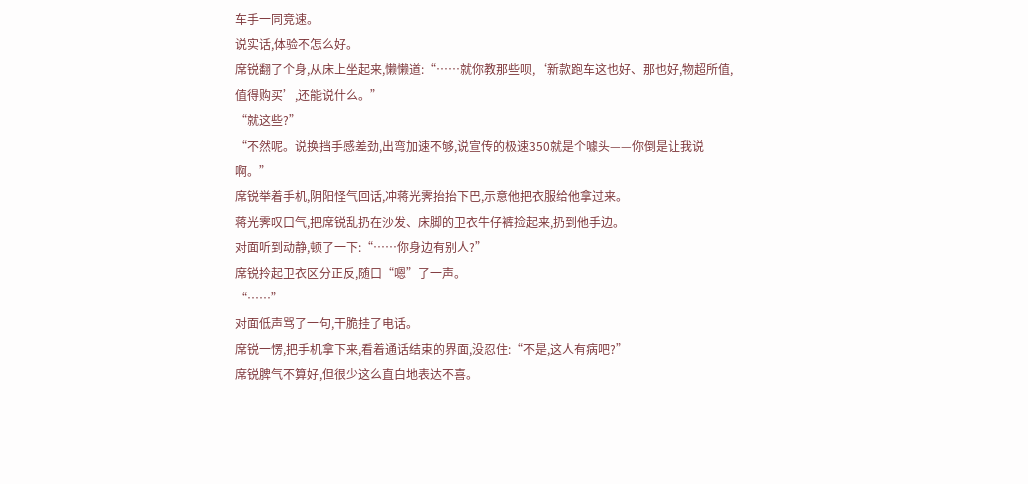车手一同竞速。
说实话,体验不怎么好。
席锐翻了个身,从床上坐起来,懒懒道:“……就你教那些呗,‘新款跑车这也好、那也好,物超所值,值得购买’,还能说什么。”
“就这些?”
“不然呢。说换挡手感差劲,出弯加速不够,说宣传的极速350就是个噱头——你倒是让我说啊。”
席锐举着手机,阴阳怪气回话,冲蒋光霁抬抬下巴,示意他把衣服给他拿过来。
蒋光霁叹口气,把席锐乱扔在沙发、床脚的卫衣牛仔裤捡起来,扔到他手边。
对面听到动静,顿了一下:“……你身边有别人?”
席锐拎起卫衣区分正反,随口“嗯”了一声。
“……”
对面低声骂了一句,干脆挂了电话。
席锐一愣,把手机拿下来,看着通话结束的界面,没忍住:“不是,这人有病吧?”
席锐脾气不算好,但很少这么直白地表达不喜。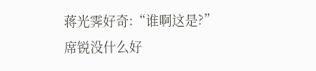蒋光霁好奇:“谁啊这是?”
席锐没什么好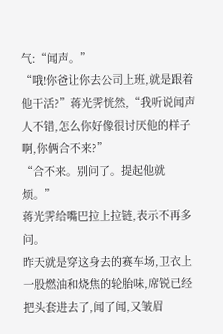气:“闻声。”
“哦!你爸让你去公司上班,就是跟着他干活?”蒋光霁恍然,“我听说闻声人不错,怎么你好像很讨厌他的样子啊,你俩合不来?”
“合不来。别问了。提起他就烦。”
蒋光霁给嘴巴拉上拉链,表示不再多问。
昨天就是穿这身去的赛车场,卫衣上一股燃油和烧焦的轮胎味,席锐已经把头套进去了,闻了闻,又皱眉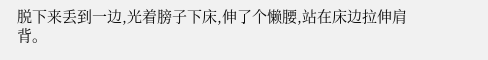脱下来丢到一边,光着膀子下床,伸了个懒腰,站在床边拉伸肩背。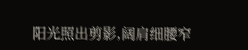阳光照出剪影,阔肩细腰窄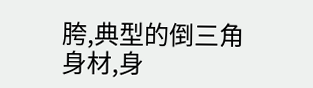胯,典型的倒三角身材,身